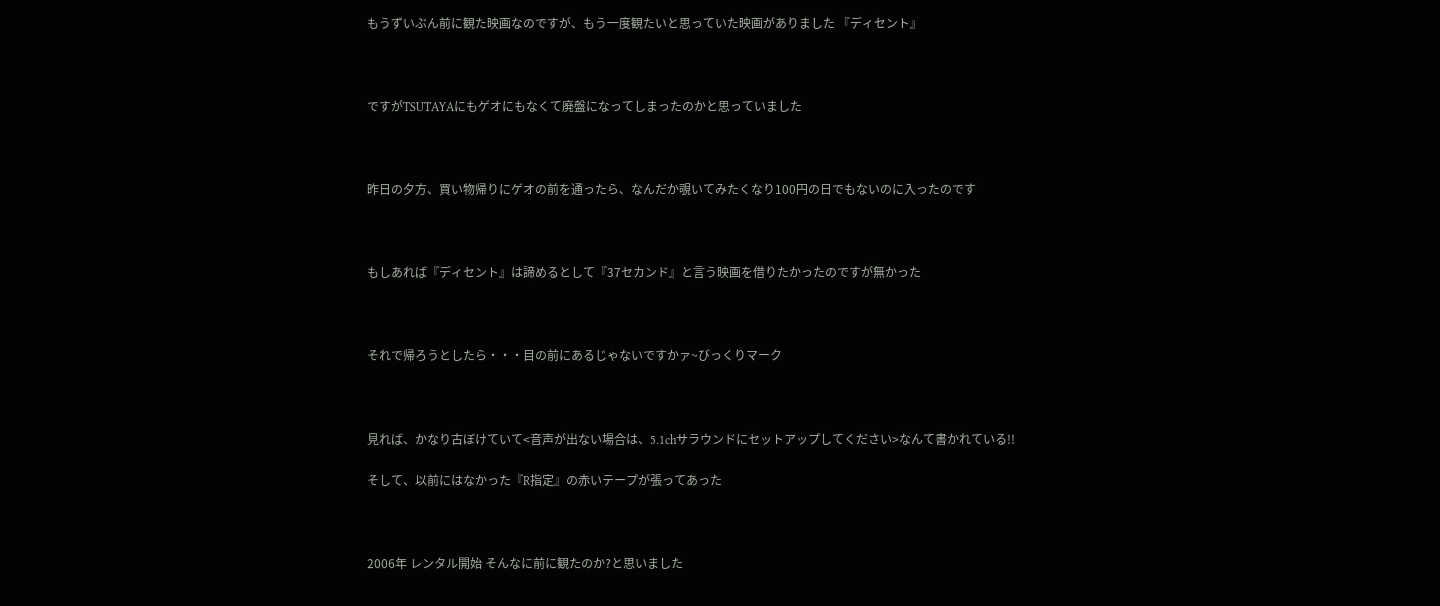もうずいぶん前に観た映画なのですが、もう一度観たいと思っていた映画がありました 『ディセント』



ですがTSUTAYAにもゲオにもなくて廃盤になってしまったのかと思っていました



昨日の夕方、買い物帰りにゲオの前を通ったら、なんだか覗いてみたくなり100円の日でもないのに入ったのです



もしあれば『ディセント』は諦めるとして『37セカンド』と言う映画を借りたかったのですが無かった



それで帰ろうとしたら・・・目の前にあるじゃないですかァ~びっくりマーク



見れば、かなり古ぼけていて<音声が出ない場合は、5.1chサラウンドにセットアップしてください>なんて書かれている!!

そして、以前にはなかった『R指定』の赤いテープが張ってあった



2006年 レンタル開始 そんなに前に観たのか?と思いました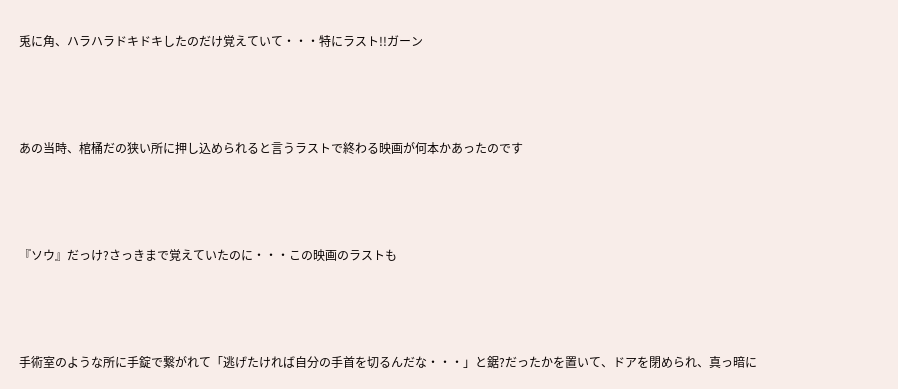兎に角、ハラハラドキドキしたのだけ覚えていて・・・特にラスト!!ガーン



あの当時、棺桶だの狭い所に押し込められると言うラストで終わる映画が何本かあったのです



『ソウ』だっけ?さっきまで覚えていたのに・・・この映画のラストも



手術室のような所に手錠で繋がれて「逃げたければ自分の手首を切るんだな・・・」と鋸?だったかを置いて、ドアを閉められ、真っ暗に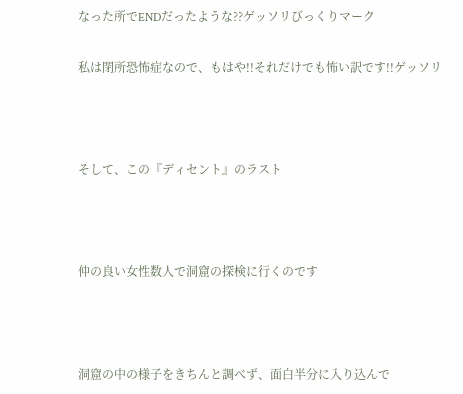なった所でENDだったような??ゲッソリびっくりマーク

私は閉所恐怖症なので、もはや!!それだけでも怖い訳です!!ゲッソリ



そして、この『ディセント』のラスト



仲の良い女性数人で洞窟の探検に行くのです



洞窟の中の様子をきちんと調べず、面白半分に入り込んで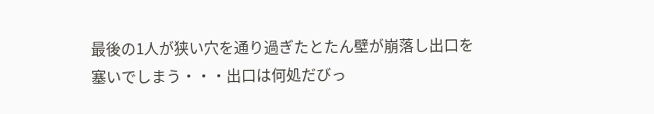最後の1人が狭い穴を通り過ぎたとたん壁が崩落し出口を塞いでしまう・・・出口は何処だびっ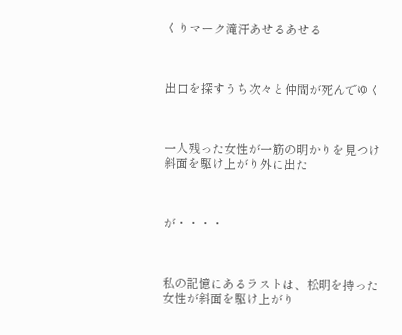くりマーク滝汗あせるあせる



出口を探すうち次々と仲間が死んでゆく



一人残った女性が一筋の明かりを見つけ斜面を駆け上がり外に出た



が・・・・



私の記憶にあるラストは、松明を持った女性が斜面を駆け上がり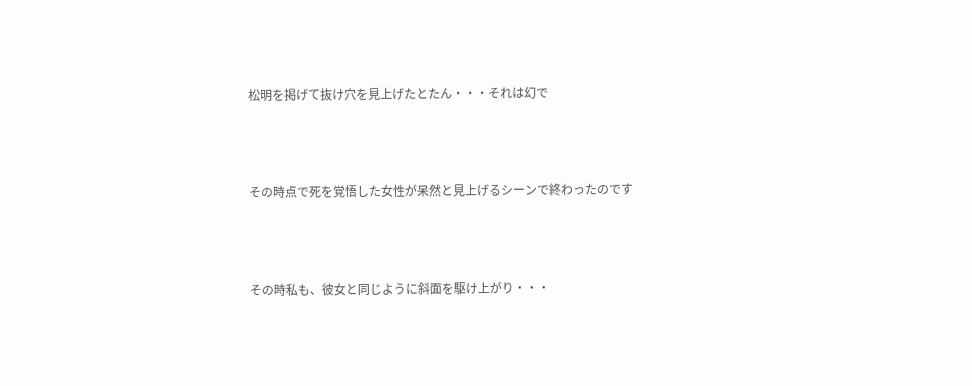松明を掲げて抜け穴を見上げたとたん・・・それは幻で



その時点で死を覚悟した女性が呆然と見上げるシーンで終わったのです



その時私も、彼女と同じように斜面を駆け上がり・・・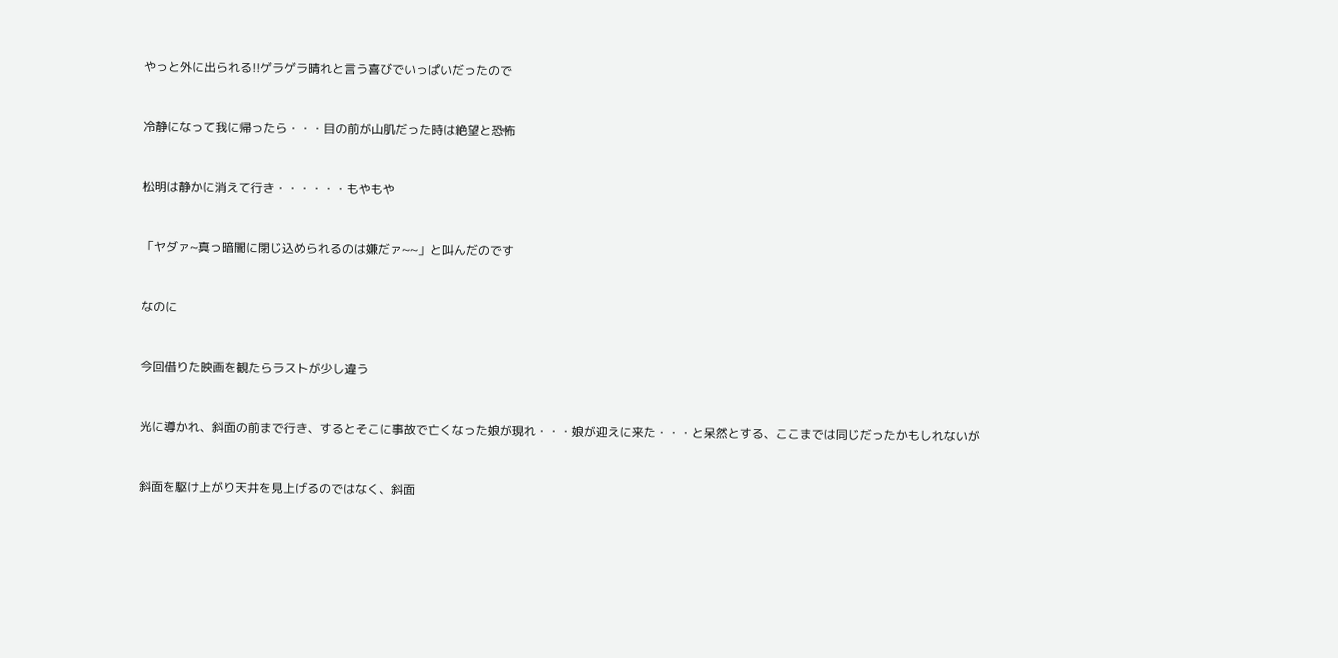やっと外に出られる!!ゲラゲラ晴れと言う喜びでいっぱいだったので



冷静になって我に帰ったら・・・目の前が山肌だった時は絶望と恐怖



松明は静かに消えて行き・・・・・・もやもや



「ヤダァ~真っ暗闇に閉じ込められるのは嫌だァ~~」と叫んだのです



なのに



今回借りた映画を観たらラストが少し違う



光に導かれ、斜面の前まで行き、するとそこに事故で亡くなった娘が現れ・・・娘が迎えに来た・・・と呆然とする、ここまでは同じだったかもしれないが



斜面を駆け上がり天井を見上げるのではなく、斜面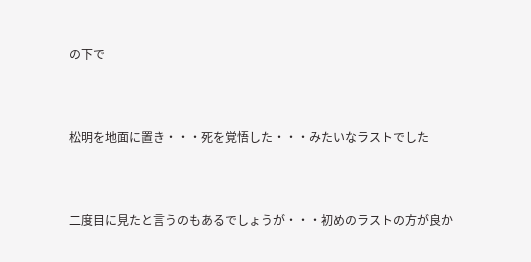の下で



松明を地面に置き・・・死を覚悟した・・・みたいなラストでした



二度目に見たと言うのもあるでしょうが・・・初めのラストの方が良か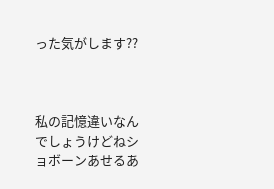った気がします??



私の記憶違いなんでしょうけどねショボーンあせるあ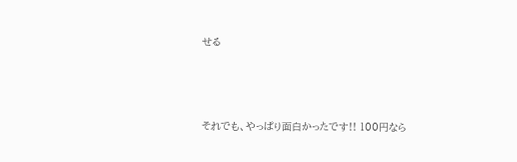せる



それでも、やっぱり面白かったです!! 100円なら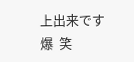上出来です爆  笑